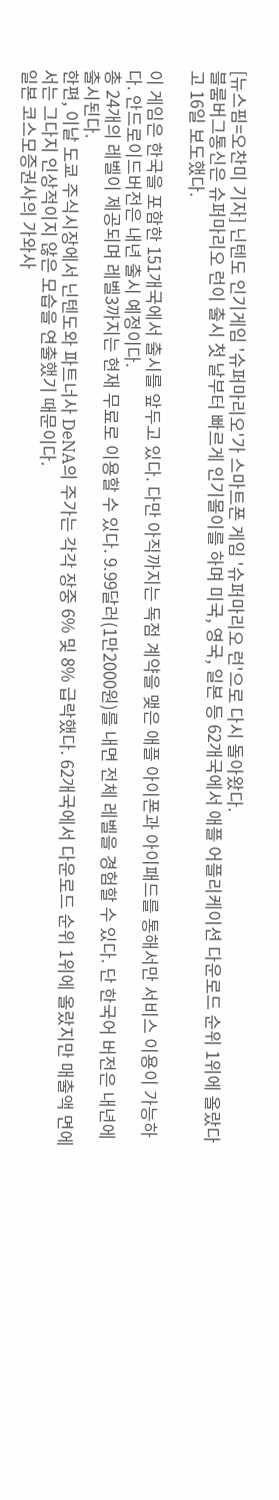[뉴스핌=오찬미 기자] 닌텐도 인기게임 '슈퍼마리오'가 스마트폰 게임 '슈퍼마리오 런'으로 다시 돌아왔다.
블룸버그통신은 슈퍼마리오 런이 출시 첫 날부터 빠르게 인기몰이를 하며 미국, 영국, 일본 등 62개국에서 애플 어플리케이션 다운로드 순위 1위에 올랐다고 16일 보도했다.

이 게임은 한국을 포함한 151개국에서 출시를 앞두고 있다. 다만 아직까지는 독점 계약을 맺은 애플 아이폰과 아이패드를 통해서만 서비스 이용이 가능하다. 안드로이드버전은 내년 출시 예정이다.
총 24개의 레벨이 제공되며 레벨3까지는 현재 무료로 이용할 수 있다. 9.99달러(1만2000원)를 내면 전체 레벨을 경험할 수 있다. 단 한국어 버전은 내년에 출시된다.
한편, 이날 도쿄 주식시장에서 닌텐도와 파트너사 DeNA의 주가는 각각 장중 6% 및 8% 급락했다. 62개국에서 다운로드 순위 1위에 올랐지만 매출액 면에서는 그다지 인상적이지 않은 모습을 연출했기 때문이다.
일본 코스모증권사의 가와사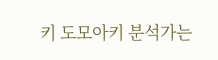키 도모아키 분석가는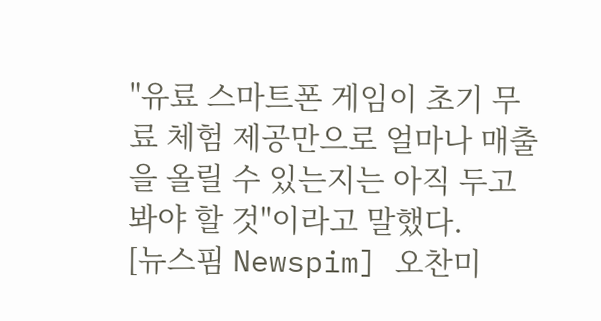"유료 스마트폰 게임이 초기 무료 체험 제공만으로 얼마나 매출을 올릴 수 있는지는 아직 두고 봐야 할 것"이라고 말했다.
[뉴스핌 Newspim] 오찬미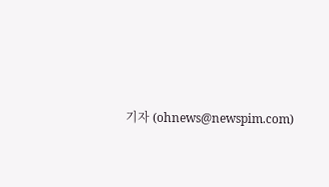기자 (ohnews@newspim.com)